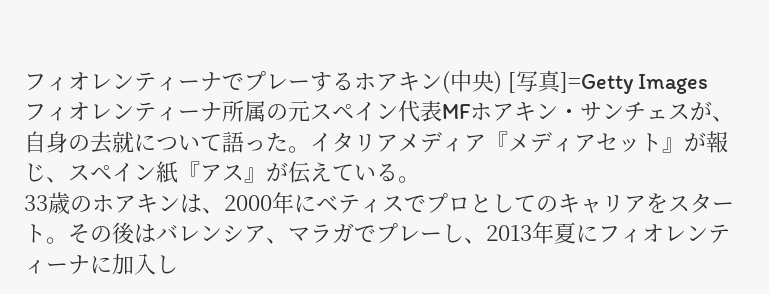フィオレンティーナでプレーするホアキン(中央) [写真]=Getty Images
フィオレンティーナ所属の元スペイン代表MFホアキン・サンチェスが、自身の去就について語った。イタリアメディア『メディアセット』が報じ、スペイン紙『アス』が伝えている。
33歳のホアキンは、2000年にベティスでプロとしてのキャリアをスタート。その後はバレンシア、マラガでプレーし、2013年夏にフィオレンティーナに加入し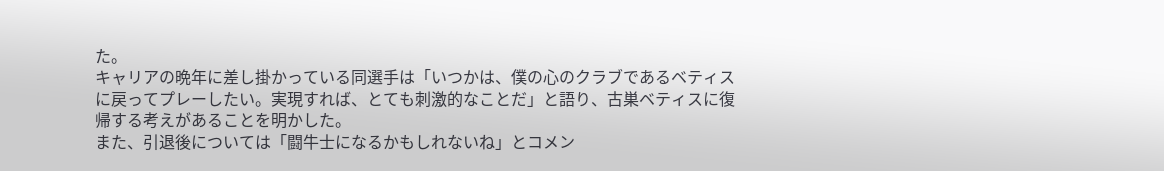た。
キャリアの晩年に差し掛かっている同選手は「いつかは、僕の心のクラブであるベティスに戻ってプレーしたい。実現すれば、とても刺激的なことだ」と語り、古巣ベティスに復帰する考えがあることを明かした。
また、引退後については「闘牛士になるかもしれないね」とコメン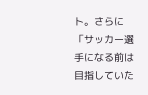ト。さらに「サッカー選手になる前は目指していた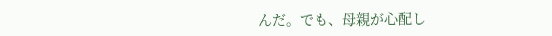んだ。でも、母親が心配し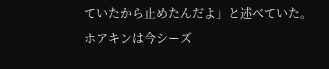ていたから止めたんだよ」と述べていた。
ホアキンは今シーズ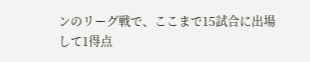ンのリーグ戦で、ここまで15試合に出場して1得点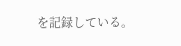を記録している。